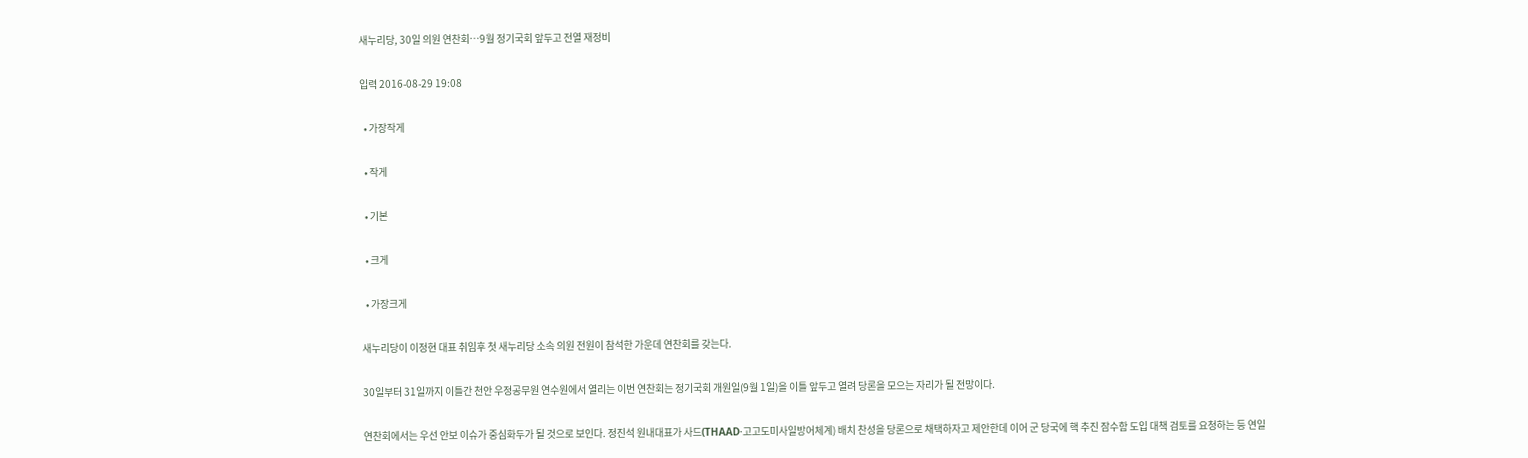새누리당, 30일 의원 연찬회…9월 정기국회 앞두고 전열 재정비

입력 2016-08-29 19:08

  • 가장작게

  • 작게

  • 기본

  • 크게

  • 가장크게

새누리당이 이정현 대표 취임후 첫 새누리당 소속 의원 전원이 참석한 가운데 연찬회를 갖는다.

30일부터 31일까지 이틀간 천안 우정공무원 연수원에서 열리는 이번 연찬회는 정기국회 개원일(9월 1일)을 이틀 앞두고 열려 당론을 모으는 자리가 될 전망이다.

연찬회에서는 우선 안보 이슈가 중심화두가 될 것으로 보인다. 정진석 원내대표가 사드(THAAD·고고도미사일방어체계) 배치 찬성을 당론으로 채택하자고 제안한데 이어 군 당국에 핵 추진 잠수함 도입 대책 검토를 요청하는 등 연일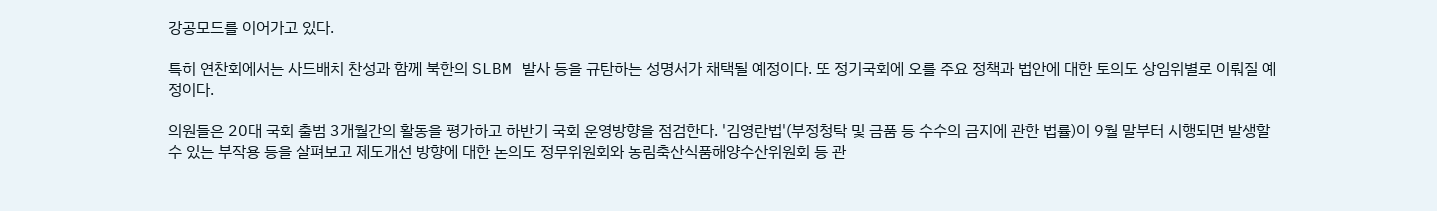강공모드를 이어가고 있다.

특히 연찬회에서는 사드배치 찬성과 함께 북한의 SLBM 발사 등을 규탄하는 성명서가 채택될 예정이다. 또 정기국회에 오를 주요 정책과 법안에 대한 토의도 상임위별로 이뤄질 예정이다.

의원들은 20대 국회 출범 3개월간의 활동을 평가하고 하반기 국회 운영방향을 점검한다. '김영란법'(부정청탁 및 금품 등 수수의 금지에 관한 법률)이 9월 말부터 시행되면 발생할 수 있는 부작용 등을 살펴보고 제도개선 방향에 대한 논의도 정무위원회와 농림축산식품해양수산위원회 등 관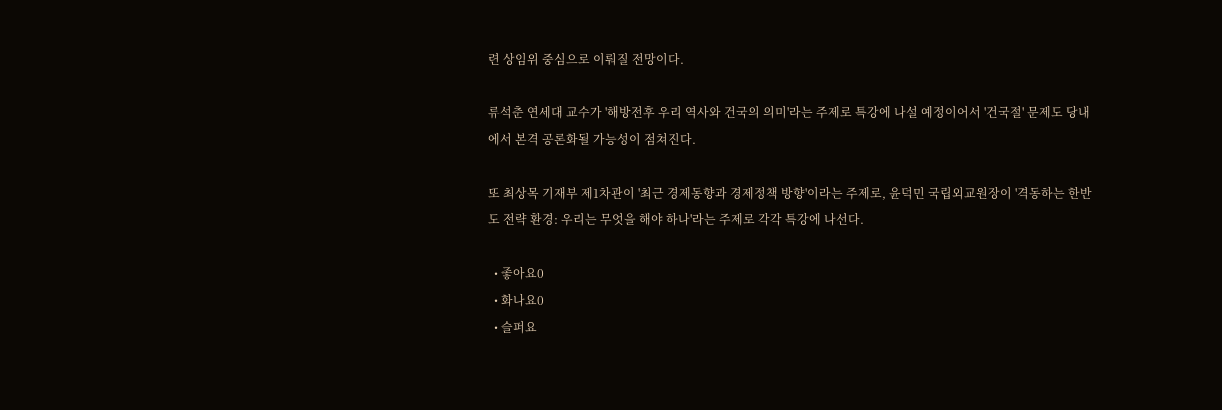련 상임위 중심으로 이뤄질 전망이다.

류석춘 연세대 교수가 '해방전후 우리 역사와 건국의 의미'라는 주제로 특강에 나설 예정이어서 '건국절' 문제도 당내에서 본격 공론화될 가능성이 점쳐진다.

또 최상목 기재부 제1차관이 '최근 경제동향과 경제정책 방향'이라는 주제로, 윤덕민 국립외교원장이 '격동하는 한반도 전략 환경: 우리는 무엇을 해야 하나'라는 주제로 각각 특강에 나선다.

  • 좋아요0
  • 화나요0
  • 슬퍼요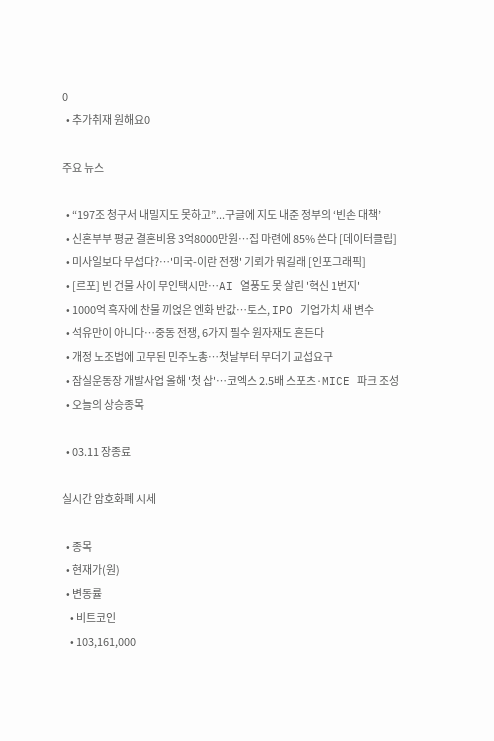0
  • 추가취재 원해요0

주요 뉴스

  • “197조 청구서 내밀지도 못하고”...구글에 지도 내준 정부의 ‘빈손 대책’
  • 신혼부부 평균 결혼비용 3억8000만원…집 마련에 85% 쓴다 [데이터클립]
  • 미사일보다 무섭다?…'미국-이란 전쟁' 기뢰가 뭐길래 [인포그래픽]
  • [르포] 빈 건물 사이 무인택시만…AI 열풍도 못 살린 '혁신 1번지'
  • 1000억 흑자에 찬물 끼얹은 엔화 반값…토스, IPO 기업가치 새 변수
  • 석유만이 아니다⋯중동 전쟁, 6가지 필수 원자재도 흔든다
  • 개정 노조법에 고무된 민주노총⋯첫날부터 무더기 교섭요구
  • 잠실운동장 개발사업 올해 '첫 삽'…코엑스 2.5배 스포츠·MICE 파크 조성
  • 오늘의 상승종목

  • 03.11 장종료

실시간 암호화폐 시세

  • 종목
  • 현재가(원)
  • 변동률
    • 비트코인
    • 103,161,000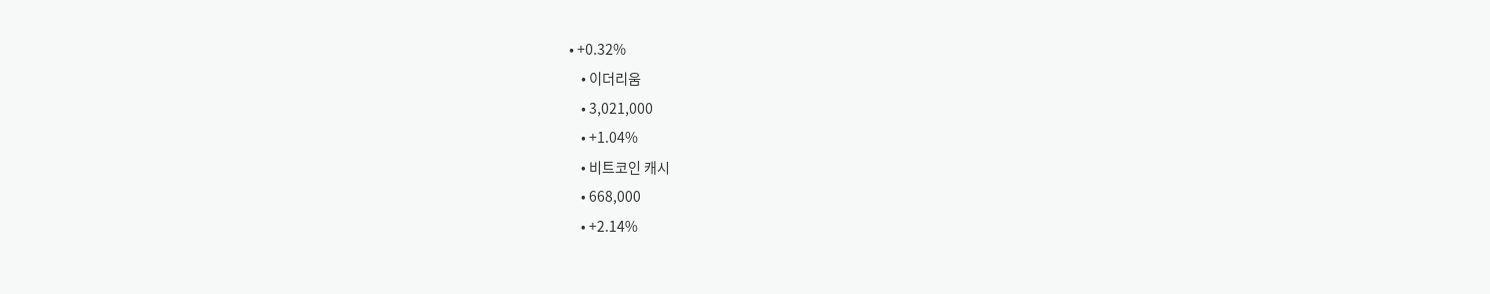• +0.32%
    • 이더리움
    • 3,021,000
    • +1.04%
    • 비트코인 캐시
    • 668,000
    • +2.14%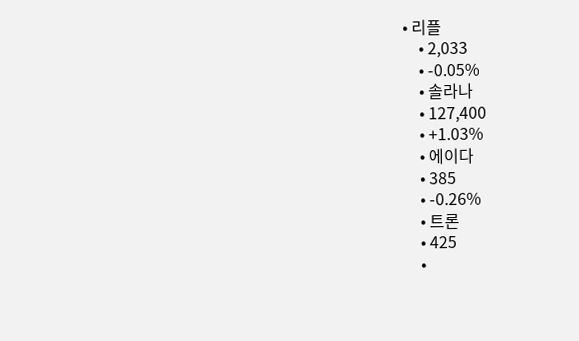• 리플
    • 2,033
    • -0.05%
    • 솔라나
    • 127,400
    • +1.03%
    • 에이다
    • 385
    • -0.26%
    • 트론
    • 425
    •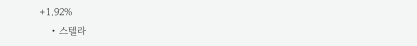+1.92%
    • 스텔라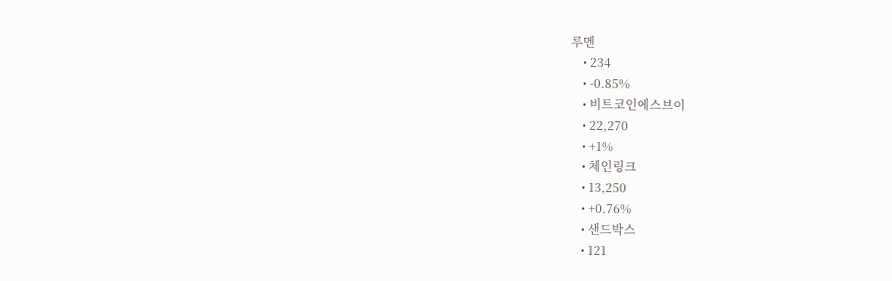루멘
    • 234
    • -0.85%
    • 비트코인에스브이
    • 22,270
    • +1%
    • 체인링크
    • 13,250
    • +0.76%
    • 샌드박스
    • 121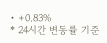• +0.83%
* 24시간 변동률 기준